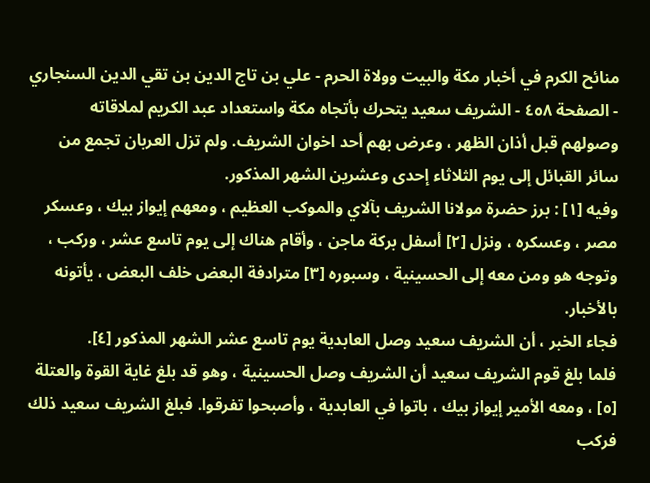منائح الكرم في أخبار مكة والبيت وولاة الحرم - علي بن تاج الدين بن تقي الدين السنجاري - الصفحة ٤٥٨ - الشريف سعيد يتحرك بأتجاه مكة واستعداد عبد الكريم لملاقاته
وصولهم قبل أذان الظهر ، وعرض بهم أحد اخوان الشريف. ولم تزل العربان تجمع من سائر القبائل إلى يوم الثلاثاء إحدى وعشرين الشهر المذكور.
وفيه [١] : برز حضرة مولانا الشريف بآلاي والموكب العظيم ، ومعهم إيواز بيك ، وعسكر مصر ، وعسكره ، ونزل [٢] أسفل بركة ماجن ، وأقام هناك إلى يوم تاسع عشر ، وركب ، وتوجه هو ومن معه إلى الحسينية ، وسبوره [٣] مترادفة البعض خلف البعض ، يأتونه بالأخبار.
فجاء الخبر ، أن الشريف سعيد وصل العابدية يوم تاسع عشر الشهر المذكور [٤].
فلما بلغ قوم الشريف سعيد أن الشريف وصل الحسينية ، وهو قد بلغ غاية القوة والعتلة [٥] ، ومعه الأمير إيواز بيك ، باتوا في العابدية ، وأصبحوا تفرقوا. فبلغ الشريف سعيد ذلك فركب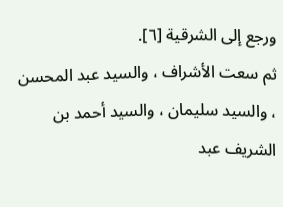ورجع إلى الشرقية [٦].
ثم سعت الأشراف ، والسيد عبد المحسن ، والسيد سليمان ، والسيد أحمد بن الشريف عبد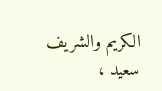الكريم والشريف سعيد ،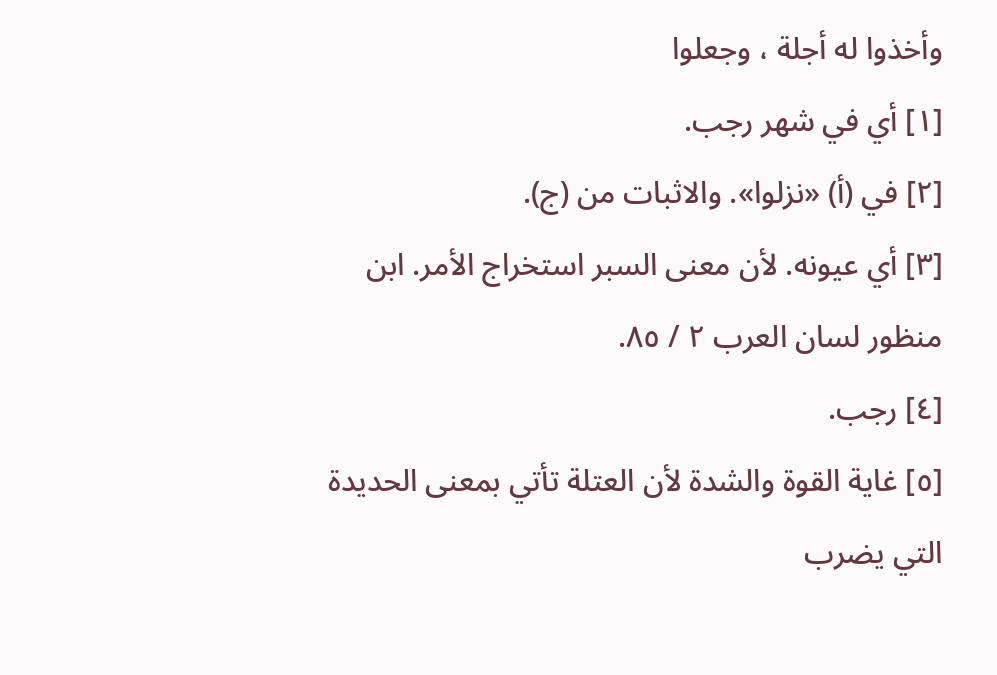وأخذوا له أجلة ، وجعلوا
[١] أي في شهر رجب.
[٢] في (أ) «نزلوا». والاثبات من (ج).
[٣] أي عيونه. لأن معنى السبر استخراج الأمر. ابن منظور لسان العرب ٢ / ٨٥.
[٤] رجب.
[٥] غاية القوة والشدة لأن العتلة تأتي بمعنى الحديدة التي يضرب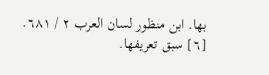بها. ابن منظور لسان العرب ٢ / ٦٨١.
[٦] سبق تعريفها.